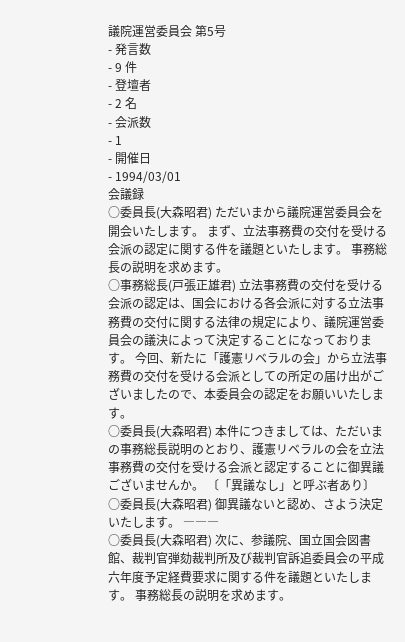議院運営委員会 第5号
- 発言数
- 9 件
- 登壇者
- 2 名
- 会派数
- 1
- 開催日
- 1994/03/01
会議録
○委員長(大森昭君) ただいまから議院運営委員会を開会いたします。 まず、立法事務費の交付を受ける会派の認定に関する件を議題といたします。 事務総長の説明を求めます。
○事務総長(戸張正雄君) 立法事務費の交付を受ける会派の認定は、国会における各会派に対する立法事務費の交付に関する法律の規定により、議院運営委員会の議決によって決定することになっております。 今回、新たに「護憲リベラルの会」から立法事務費の交付を受ける会派としての所定の届け出がございましたので、本委員会の認定をお願いいたします。
○委員長(大森昭君) 本件につきましては、ただいまの事務総長説明のとおり、護憲リベラルの会を立法事務費の交付を受ける会派と認定することに御異議ございませんか。 〔「異議なし」と呼ぶ者あり〕
○委員長(大森昭君) 御異議ないと認め、さよう決定いたします。 ―――
○委員長(大森昭君) 次に、参議院、国立国会図書館、裁判官弾劾裁判所及び裁判官訴追委員会の平成六年度予定経費要求に関する件を議題といたします。 事務総長の説明を求めます。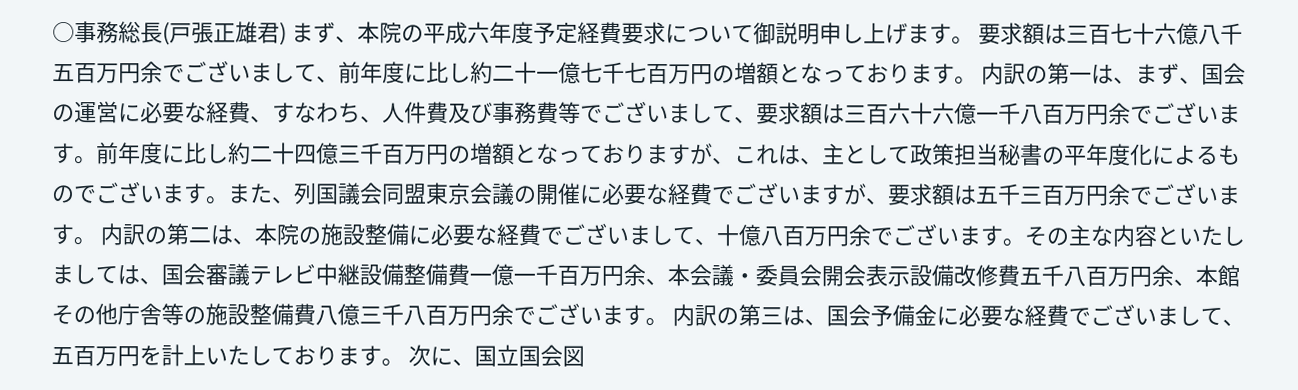○事務総長(戸張正雄君) まず、本院の平成六年度予定経費要求について御説明申し上げます。 要求額は三百七十六億八千五百万円余でございまして、前年度に比し約二十一億七千七百万円の増額となっております。 内訳の第一は、まず、国会の運営に必要な経費、すなわち、人件費及び事務費等でございまして、要求額は三百六十六億一千八百万円余でございます。前年度に比し約二十四億三千百万円の増額となっておりますが、これは、主として政策担当秘書の平年度化によるものでございます。また、列国議会同盟東京会議の開催に必要な経費でございますが、要求額は五千三百万円余でございます。 内訳の第二は、本院の施設整備に必要な経費でございまして、十億八百万円余でございます。その主な内容といたしましては、国会審議テレビ中継設備整備費一億一千百万円余、本会議・委員会開会表示設備改修費五千八百万円余、本館その他庁舎等の施設整備費八億三千八百万円余でございます。 内訳の第三は、国会予備金に必要な経費でございまして、五百万円を計上いたしております。 次に、国立国会図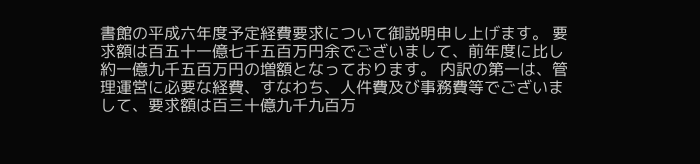書館の平成六年度予定経費要求について御説明申し上げます。 要求額は百五十一億七千五百万円余でございまして、前年度に比し約一億九千五百万円の増額となっております。 内訳の第一は、管理運営に必要な経費、すなわち、人件費及び事務費等でございまして、要求額は百三十億九千九百万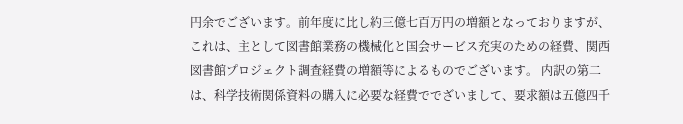円余でございます。前年度に比し約三億七百万円の増額となっておりますが、これは、主として図書館業務の機械化と国会サービス充実のための経費、関西図書館プロジェクト調査経費の増額等によるものでございます。 内訳の第二は、科学技術関係資料の購入に必要な経費ででざいまして、要求額は五億四千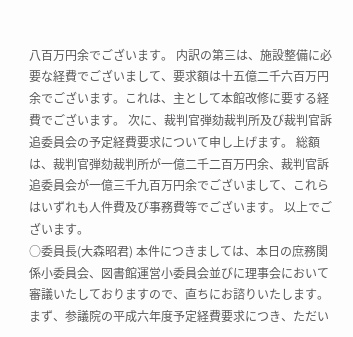八百万円余でございます。 内訳の第三は、施設整備に必要な経費でございまして、要求額は十五億二千六百万円余でございます。これは、主として本館改修に要する経費でございます。 次に、裁判官弾劾裁判所及び裁判官訴追委員会の予定経費要求について申し上げます。 総額は、裁判官弾劾裁判所が一億二千二百万円余、裁判官訴追委員会が一億三千九百万円余でございまして、これらはいずれも人件費及び事務費等でございます。 以上でございます。
○委員長(大森昭君) 本件につきましては、本日の庶務関係小委員会、図書館運営小委員会並びに理事会において審議いたしておりますので、直ちにお諮りいたします。 まず、参議院の平成六年度予定経費要求につき、ただい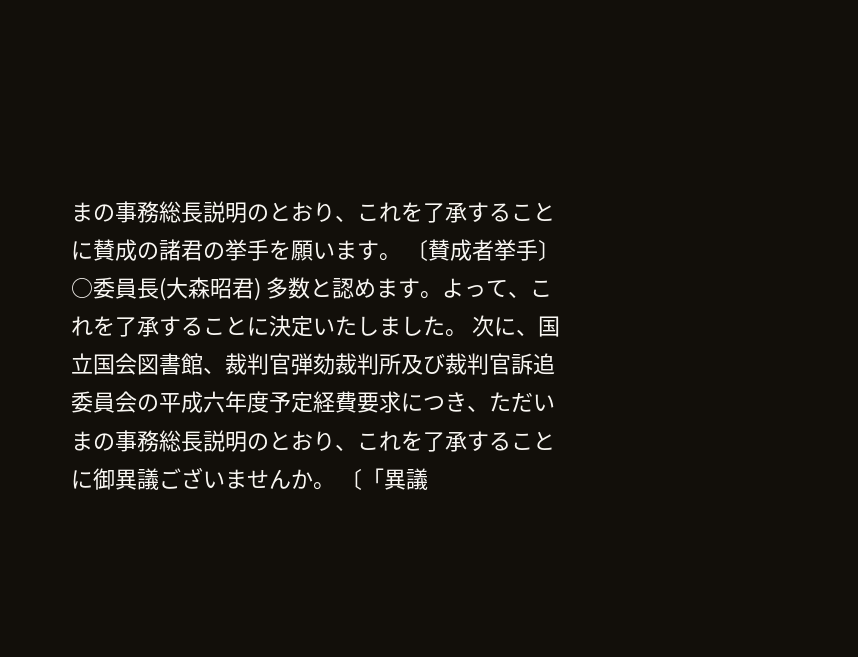まの事務総長説明のとおり、これを了承することに賛成の諸君の挙手を願います。 〔賛成者挙手〕
○委員長(大森昭君) 多数と認めます。よって、これを了承することに決定いたしました。 次に、国立国会図書館、裁判官弾劾裁判所及び裁判官訴追委員会の平成六年度予定経費要求につき、ただいまの事務総長説明のとおり、これを了承することに御異議ございませんか。 〔「異議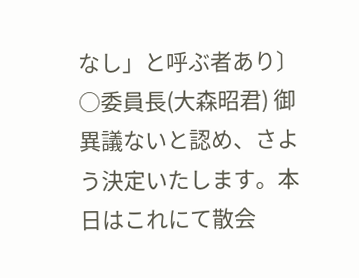なし」と呼ぶ者あり〕
○委員長(大森昭君) 御異議ないと認め、さよう決定いたします。本日はこれにて散会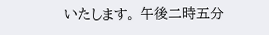いたします。 午後二時五分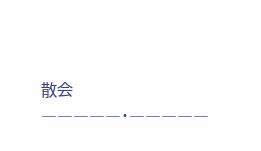散会 ―――――・―――――